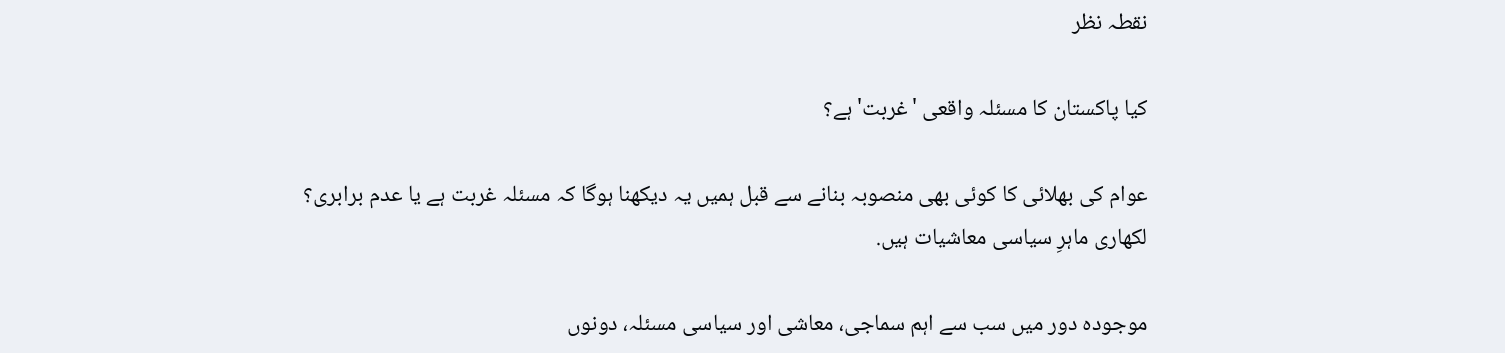نقطہ نظر

کیا پاکستان کا مسئلہ واقعی 'غربت' ہے؟

عوام کی بھلائی کا کوئی بھی منصوبہ بنانے سے قبل ہمیں یہ دیکھنا ہوگا کہ مسئلہ غربت ہے یا عدم برابری؟
لکھاری ماہرِ سیاسی معاشیات ہیں.

موجودہ دور میں سب سے اہم سماجی، معاشی اور سیاسی مسئلہ، دونوں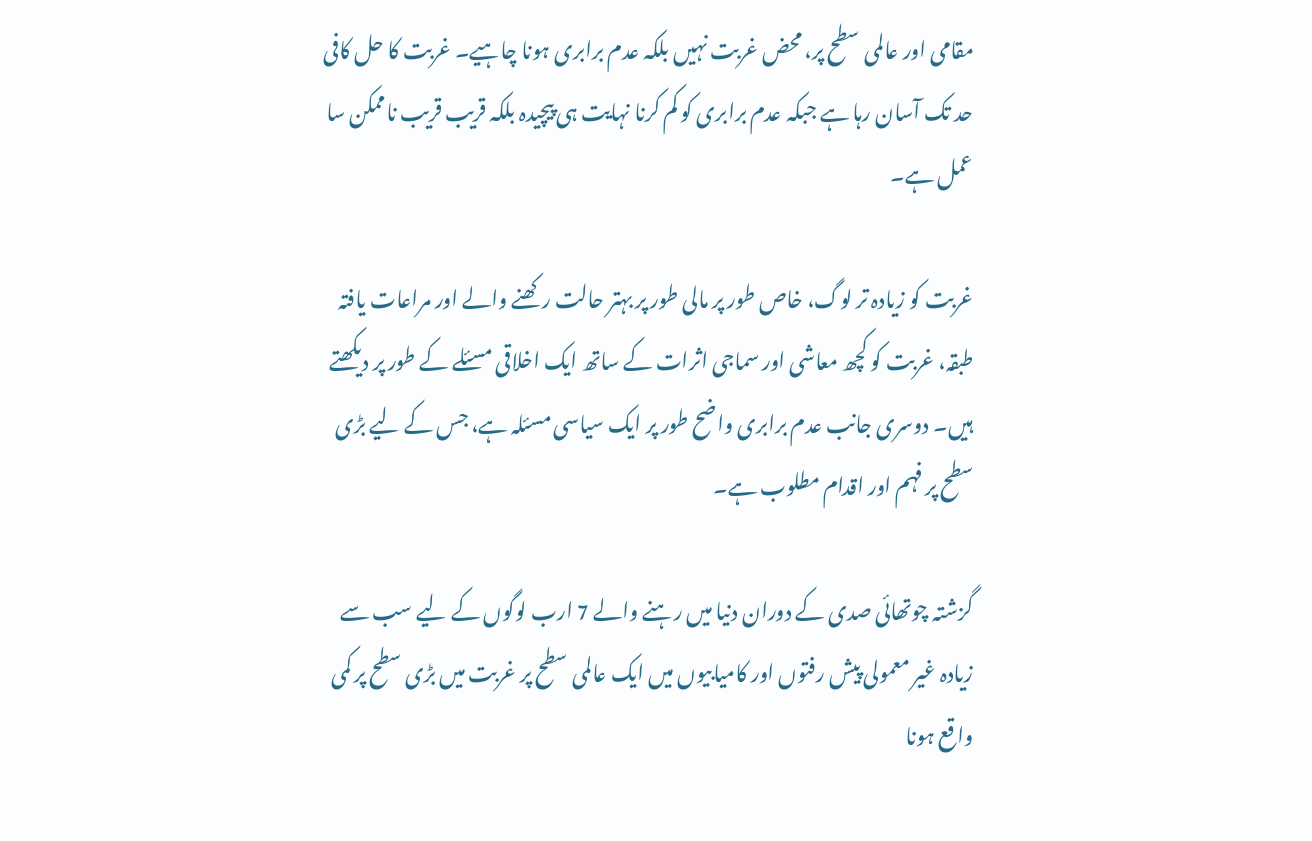مقامی اور عالمی سطح پر، محض غربت نہیں بلکہ عدم برابری ہونا چاہیے۔ غربت کا حل کافی حد تک آسان رہا ہے جبکہ عدم برابری کو کم کرنا نہایت ہی پیچیدہ بلکہ قریب قریب ناممکن سا عمل ہے۔

غربت کو زیادہ تر لوگ، خاص طور پر مالی طور پر بہتر حالت رکھنے والے اور مراعات یافتہ طبقہ، غربت کو کچھ معاشی اور سماجی اثرات کے ساتھ ایک اخلاقی مسئلے کے طور پر دیکھتے ہیں۔ دوسری جانب عدم برابری واضح طور پر ایک سیاسی مسئلہ ہے، جس کے لیے بڑی سطح پر فہم اور اقدام مطلوب ہے۔

گزشتہ چوتھائی صدی کے دوران دنیا میں رہنے والے 7 ارب لوگوں کے لیے سب سے زیادہ غیر معمولی پیش رفتوں اور کامیابیوں میں ایک عالمی سطح پر غربت میں بڑی سطح پر کمی واقع ہونا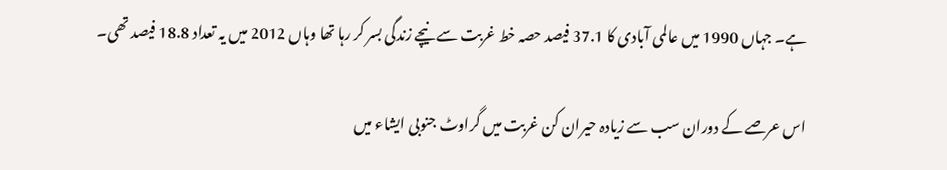ہے۔ جہاں 1990 میں عالمی آبادی کا 37.1 فیصد حصہ خط غربت سے نیچے زندگی بسر کر رہا تھا وہاں 2012 میں یہ تعداد 18.8 فیصد تھی۔

اس عرصے کے دوران سب سے زیادہ حیران کن غربت میں گراوٹ جنوبی ایشاء میں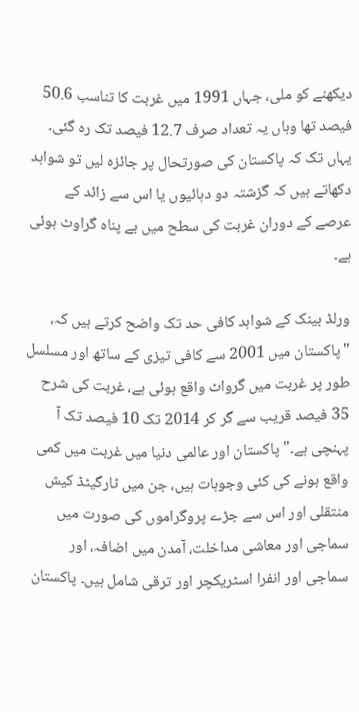دیکھنے کو ملی، جہاں 1991 میں غربت کا تناسب 50.6 فیصد تھا وہاں یہ تعداد صرف 12.7 فیصد تک رہ گئی۔ یہاں تک کہ پاکستان کی صورتحال پر جائزہ لیں تو شواہد دکھاتے ہیں کہ گزشتہ دو دہائیوں یا اس سے زائد کے عرصے کے دوران غربت کی سطح میں بے پناہ گراوٹ ہوئی ہے۔

ورلڈ بینک کے شواہد کافی حد تک واضح کرتے ہیں کہ، "پاکستان میں 2001 سے کافی تیزی کے ساتھ اور مسلسل طور پر غربت میں گرواٹ واقع ہوئی ہے، غربت کی شرح 35 فیصد قریب سے گر کر 2014 تک 10 فیصد تک آ پہنچی ہے۔" پاکستان اور عالمی دنیا میں غربت میں کمی واقع ہونے کی کئی وجوہات ہیں، جن میں ٹارگیٹڈ کیش منتقلی اور اس سے جڑے پروگراموں کی صورت میں سماجی اور معاشی مداخلت، آمدن میں اضافہ، اور سماجی اور انفرا اسٹریکچر اور ترقی شامل ہیں۔ پاکستان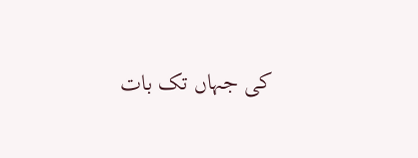کی جہاں تک بات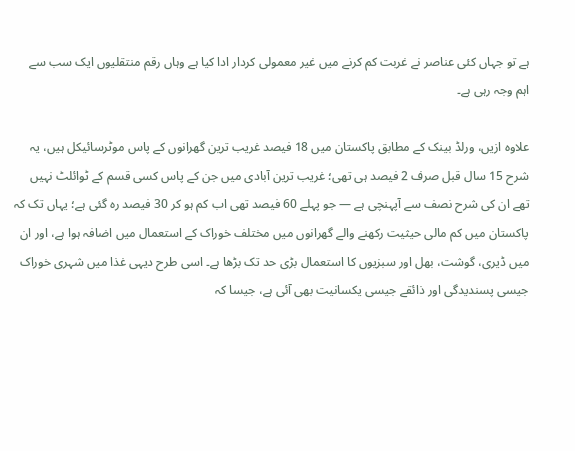ہے تو جہاں کئی عناصر نے غربت کم کرنے میں غیر معمولی کردار ادا کیا ہے وہاں رقم منتقلیوں ایک سب سے اہم وجہ رہی ہے۔

علاوہ ازیں، ورلڈ بینک کے مطابق پاکستان میں 18 فیصد غریب ترین گھرانوں کے پاس موٹرسائیکل ہیں، یہ شرح 15 سال قبل صرف 2 فیصد ہی تھی؛ غریب ترین آبادی میں جن کے پاس کسی قسم کے ٹوائلٹ نہیں تھے ان کی شرح نصف سے آپہنچی ہے — جو پہلے 60 فیصد تھی اب کم ہو کر 30 فیصد رہ گئی ہے؛ یہاں تک کہ پاکستان میں کم مالی حیثیت رکھنے والے گھرانوں میں مختلف خوراک کے استعمال میں اضافہ ہوا ہے، اور ان میں ڈیری، گوشت، بھل اور سبزیوں کا استعمال بڑی حد تک بڑھا ہے۔ اسی طرح دیہی غذا میں شہری خوراک جیسی پسندیدگی اور ذائقے جیسی یکسانیت بھی آئی ہے، جیسا کہ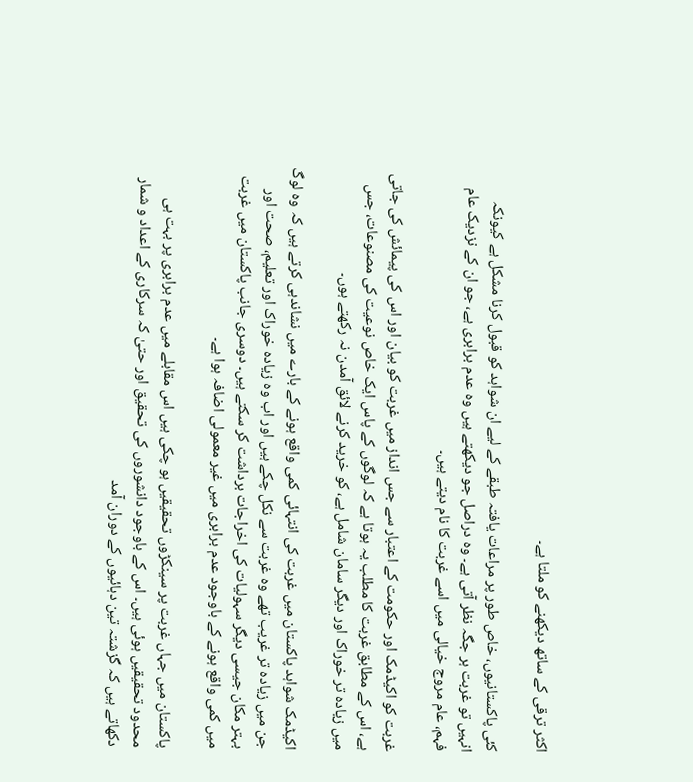اکثر ترقی کے ساتھ دیکھنے کو ملتا ہے۔

کئی پاکستانیوں، خاص طور پر مراعات یافتہ طبقے کے لیے ان شواہد کو قبول کرنا مشکل ہے کیونکہ انہیں تو غربت ہر جگہ نظر آتی ہے۔ وہ دراصل جو دیکھتے ہیں وہ عدم برابری ہے، جو ان کے نزدیک عام فہم، عام مروج خیالی میں اسے غربت کا نام دیتے ہیں۔

غربت کو اکیڈمک اور حکومت کے اعتبار سے جس انداز میں غربت کو بیان اور اس کی پیمائش کی جاتی ہے، اس کے مطابق غربت کا مطلب یہ ہوتا ہے کہ لوگوں کے پاس ایک خاص نوعیت کی مصنوعات، جس میں زیادہ تر خوراک اور دیگر سامان شامل ہے، کو خرید کرنے لائق آمدن نہ رکھتے ہوں۔

اکیڈمک شواہد پاکستان میں غربت کی انتہائی کمی واقع ہونے کے بارے میں نشاندہی کرتے ہیں کہ وہ لوگ جن میں زیادہ تر غریب تھے وہ غربت سے نکل چکے ہیں اور اب وہ زیادہ خوراک اور تعلیم، صحت اور بہتر مکان جیسی دیگر سہولیات کی اخراجات برداشت کر سکتے ہیں۔ دوسری جانب پاکستان میں غربت میں کمی واقع ہونے کے باوجود عدم برابری میں غیر معمولی اضافہ ہوا ہے۔

پاکستان میں جہاں غربت پر سینکڑوں تحقیقیں ہو چکی ہیں اس مقابلے میں عدم برابری پر بہت ہی محدود تحقیقیں ہوئی ہیں۔ اس کے باوجود دانشوروں کی تحقیق اور حتیٰ کہ سرکاری کے اعداد و شمار دکھاتے ہیں کہ گزشتہ تین دہائیوں کے دوران آمد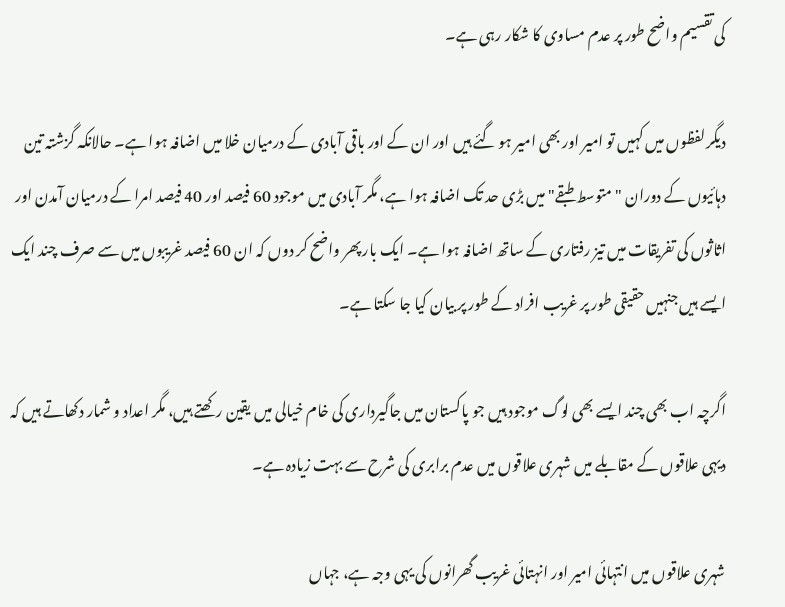کی تقسیم واضح طور پر عدم مساوی کا شکار رہی ہے۔

دیگر لفظوں میں کہیں تو امیر اور بھی امیر ہو گئے ہیں اور ان کے اور باقی آبادی کے درمیان خلا میں اضافہ ہوا ہے۔ حالانکہ گزشتہ تین دہائیوں کے دوران "متوسط طبقے" میں بڑی حد تک اضافہ ہوا ہے، مگر آبادی میں موجود 60 فیصد اور 40 فیصد امرا کے درمیان آمدن اور اثاثوں کی تفریقات میں تیز رفتاری کے ساتھ اضافہ ہوا ہے۔ ایک بار پھر واضح کر دوں کہ ان 60 فیصد غریبوں میں سے صرف چند ایک ایسے ہیں جنہیں حقیقی طور پر غریب افراد کے طور پر بیان کیا جا سکتا ہے۔

اگرچہ اب بھی چند ایسے بھی لوگ موجود ہیں جو پاکستان میں جاگیرداری کی خام خیالی میں یقین رکھتے ہیں، مگر اعداد و شمار دکھاتے ہیں کہ دیہی علاقوں کے مقابلے میں شہری علاقوں میں عدم برابری کی شرح سے بہت زیادہ ہے۔

شہری علاقوں میں انتہائی امیر اور انہتائی غریب گھرانوں کی یہی وجہ ہے، جہاں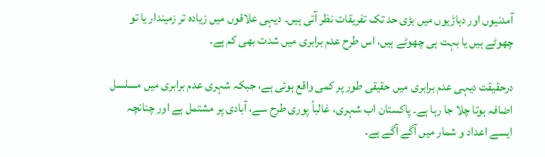آمدنیوں اور دہاڑیوں میں بڑی حد تک تفریقات نظر آتی ہیں۔ دیہی علاقوں میں زیادہ تر زمیندار یا تو چھوٹے ہیں یا بہت ہی چھوٹے ہیں، اس طرح عدم برابری میں شدت بھی کم ہے۔

درحقیقت دیہی عدم برابری میں حقیقی طور پر کمی واقع ہوئی ہے، جبکہ شہری عدم برابری میں مسلسل اضافہ ہوتا چلا جا رہا ہے۔ پاکستان اب شہری، غالباً پوری طرح سے، آبادی پر مشتمل ہے اور چنانچہ ایسے اعداد و شمار میں آگے آگے ہے۔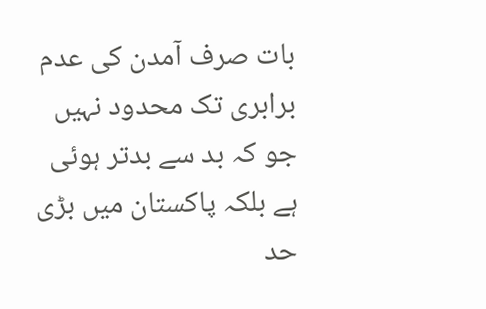بات صرف آمدن کی عدم برابری تک محدود نہیں جو کہ بد سے بدتر ہوئی ہے بلکہ پاکستان میں بڑی حد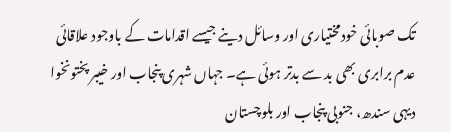تک صوبائی خودمختیاری اور وسائل دینے جیسے اقدامات کے باوجود علاقائی عدم برابری بھی بد سے بدتر ہوئی ہے۔ جہاں شہری پنجاب اور خیبر پختونخوا دیہی سندھ، جنوبی پنجاب اور بلوچستان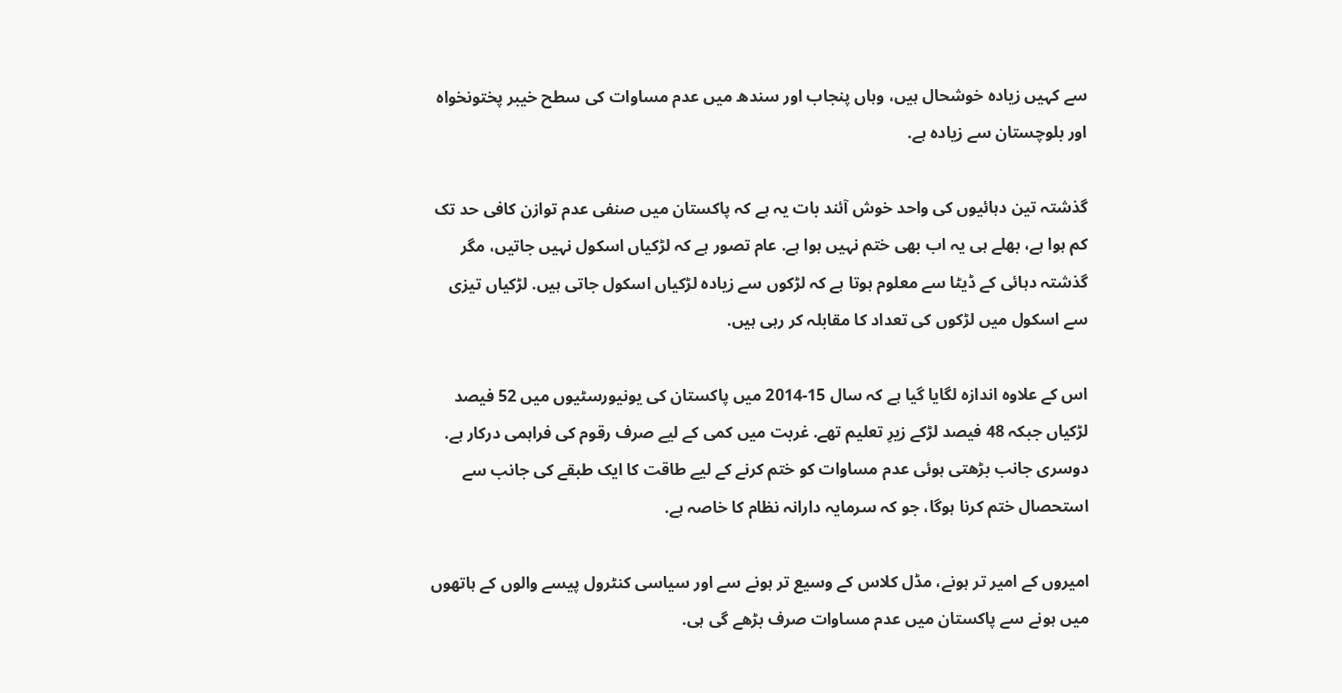سے کہیں زیادہ خوشحال ہیں، وہاں پنجاب اور سندھ میں عدم مساوات کی سطح خیبر پختونخواہ اور بلوچستان سے زیادہ ہے.

گذشتہ تین دہائیوں کی واحد خوش آئند بات یہ ہے کہ پاکستان میں صنفی عدم توازن کافی حد تک کم ہوا ہے، بھلے ہی یہ اب بھی ختم نہیں ہوا ہے. عام تصور ہے کہ لڑکیاں اسکول نہیں جاتیں، مگر گذشتہ دہائی کے ڈیٹا سے معلوم ہوتا ہے کہ لڑکوں سے زیادہ لڑکیاں اسکول جاتی ہیں. لڑکیاں تیزی سے اسکول میں لڑکوں کی تعداد کا مقابلہ کر رہی ہیں.

اس کے علاوہ اندازہ لگایا گیا ہے کہ سال 15-2014 میں پاکستان کی یونیورسٹیوں میں 52 فیصد لڑکیاں جبکہ 48 فیصد لڑکے زیرِ تعلیم تھے. غربت میں کمی کے لیے صرف رقوم کی فراہمی درکار ہے. دوسری جانب بڑھتی ہوئی عدم مساوات کو ختم کرنے کے لیے طاقت کا ایک طبقے کی جانب سے استحصال ختم کرنا ہوگا، جو کہ سرمایہ دارانہ نظام کا خاصہ ہے.

امیروں کے امیر تر ہونے، مڈل کلاس کے وسیع تر ہونے سے اور سیاسی کنٹرول پیسے والوں کے ہاتھوں میں ہونے سے پاکستان میں عدم مساوات صرف بڑھے گی ہی.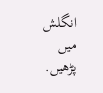انگلش میں پڑھیں.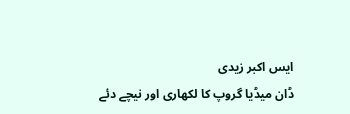ایس اکبر زیدی
ڈان میڈیا گروپ کا لکھاری اور نیچے دئے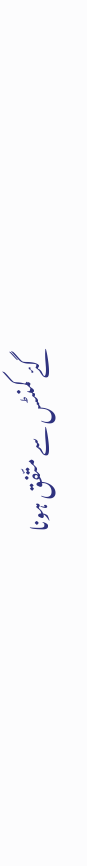گئے کمنٹس سے متّفق ہونا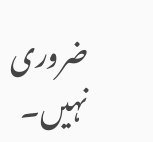ضروری نہیں۔